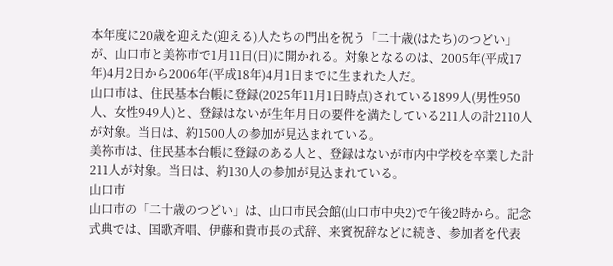本年度に20歳を迎えた(迎える)人たちの門出を祝う「二十歳(はたち)のつどい」が、山口市と美祢市で1月11日(日)に開かれる。対象となるのは、2005年(平成17年)4月2日から2006年(平成18年)4月1日までに生まれた人だ。
山口市は、住民基本台帳に登録(2025年11月1日時点)されている1899人(男性950人、女性949人)と、登録はないが生年月日の要件を満たしている211人の計2110人が対象。当日は、約1500人の参加が見込まれている。
美祢市は、住民基本台帳に登録のある人と、登録はないが市内中学校を卒業した計211人が対象。当日は、約130人の参加が見込まれている。
山口市
山口市の「二十歳のつどい」は、山口市民会館(山口市中央2)で午後2時から。記念式典では、国歌斉唱、伊藤和貴市長の式辞、来賓祝辞などに続き、参加者を代表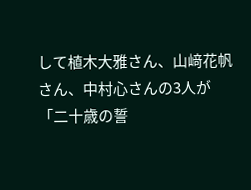して植木大雅さん、山﨑花帆さん、中村心さんの3人が「二十歳の誓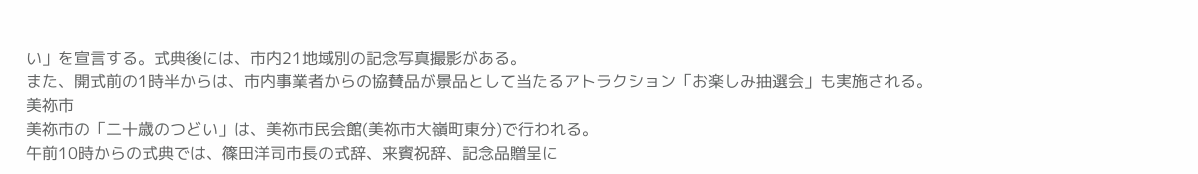い」を宣言する。式典後には、市内21地域別の記念写真撮影がある。
また、開式前の1時半からは、市内事業者からの協賛品が景品として当たるアトラクション「お楽しみ抽選会」も実施される。
美祢市
美祢市の「二十歳のつどい」は、美祢市民会館(美祢市大嶺町東分)で行われる。
午前10時からの式典では、篠田洋司市長の式辞、来賓祝辞、記念品贈呈に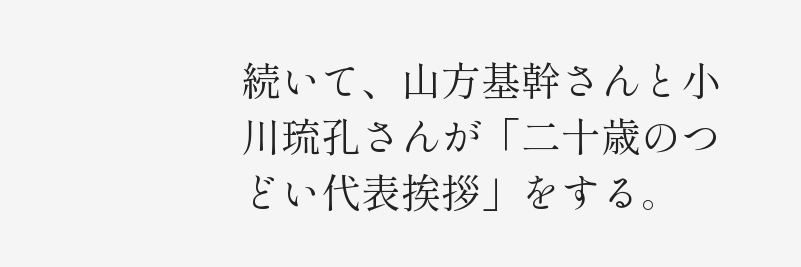続いて、山方基幹さんと小川琉孔さんが「二十歳のつどい代表挨拶」をする。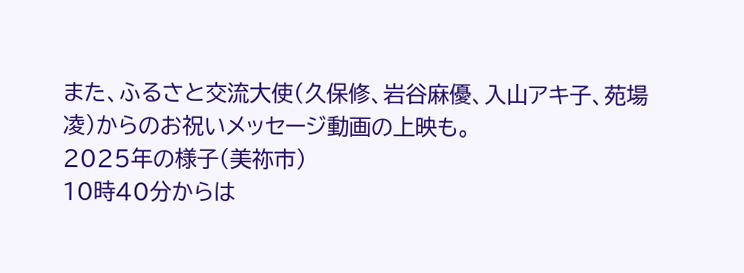また、ふるさと交流大使(久保修、岩谷麻優、入山アキ子、苑場凌)からのお祝いメッセージ動画の上映も。
2025年の様子(美祢市)
10時40分からは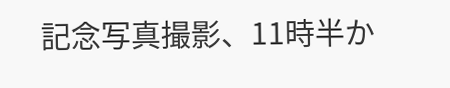記念写真撮影、11時半か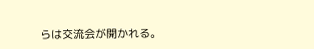らは交流会が開かれる。